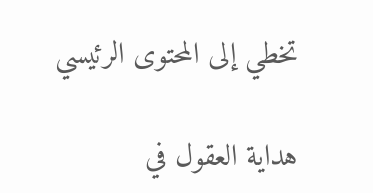تخطي إلى المحتوى الرئيسي

هداية العقول في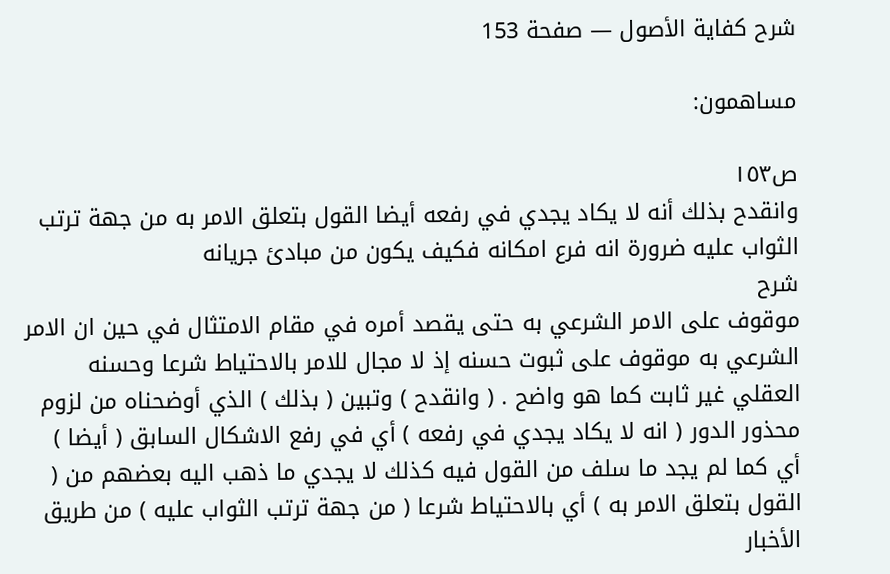شرح كفاية الأصول — صفحة 153

مساهمون:

ص١٥٣
وانقدح بذلك أنه لا يكاد يجدي في رفعه أيضا القول بتعلق الامر به من جهة ترتب الثواب عليه ضرورة انه فرع امكانه فكيف يكون من مبادئ جريانه
شرح
موقوف على الامر الشرعي به حتى يقصد أمره في مقام الامتثال في حين ان الامر الشرعي به موقوف على ثبوت حسنه إذ لا مجال للامر بالاحتياط شرعا وحسنه العقلي غير ثابت كما هو واضح . ( وانقدح ) وتبين ( بذلك ) الذي أوضحناه من لزوم محذور الدور ( انه لا يكاد يجدي في رفعه ) أي في رفع الاشكال السابق ( أيضا ) أي كما لم يجد ما سلف من القول فيه كذلك لا يجدي ما ذهب اليه بعضهم من ( القول بتعلق الامر به ) أي بالاحتياط شرعا ( من جهة ترتب الثواب عليه ) من طريق الأخبار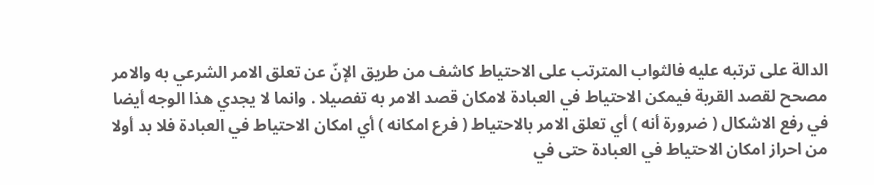الدالة على ترتبه عليه فالثواب المترتب على الاحتياط كاشف من طريق الإنّ عن تعلق الامر الشرعي به والامر مصحح لقصد القربة فيمكن الاحتياط في العبادة لامكان قصد الامر به تفصيلا . وانما لا يجدي هذا الوجه أيضا في رفع الاشكال ( ضرورة أنه ) أي تعلق الامر بالاحتياط ( فرع امكانه ) أي امكان الاحتياط في العبادة فلا بد أولا من احراز امكان الاحتياط في العبادة حتى في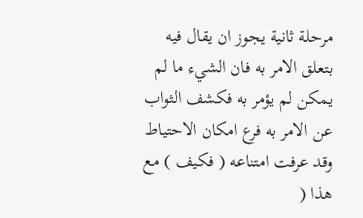مرحلة ثانية يجوز ان يقال فيه بتعلق الامر به فان الشيء ما لم يمكن لم يؤمر به فكشف الثواب عن الامر به فرع امكان الاحتياط وقد عرفت امتناعه ( فكيف ) مع هذا (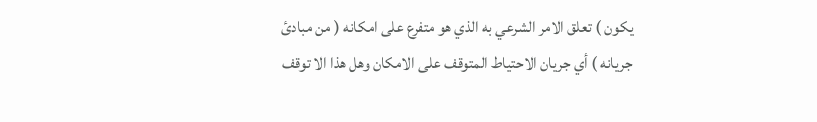يكون ) تعلق الامر الشرعي به الذي هو متفرع على امكانه ( من مبادئ جريانه ) أي جريان الاحتياط المتوقف على الامكان وهل هذا الا توقف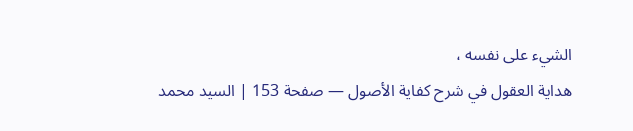الشيء على نفسه ،
هداية العقول في شرح كفاية الأصول — صفحة 153 | السيد محمد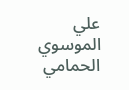علي الموسوي الحمامي